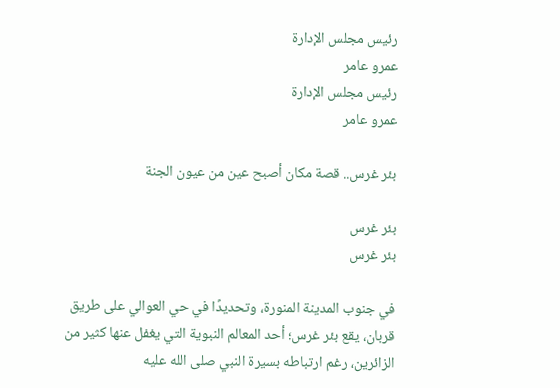رئيس مجلس الإدارة
عمرو عامر
رئيس مجلس الإدارة
عمرو عامر

بئر غرس.. قصة مكان أصبح عين من عيون الجنة

بئر غرس
بئر غرس

في جنوب المدينة المنورة، وتحديدًا في حي العوالي على طريق قربان، يقع بئر غرس؛ أحد المعالم النبوية التي يغفل عنها كثير من الزائرين، رغم ارتباطه بسيرة النبي صلى الله عليه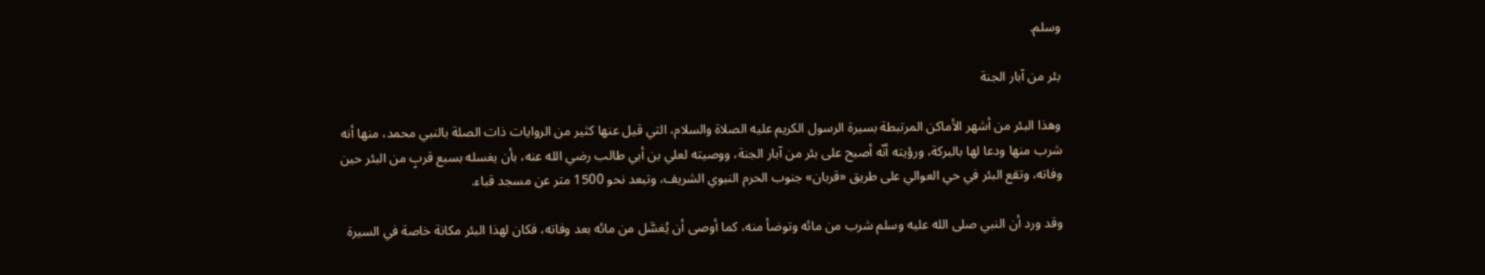وسلم.

بئر من آبار الجنة

وهذا البئر من أشهر الأماكن المرتبطة بسيرة الرسول الكريم عليه الصلاة والسلام، التي قيل عنها كثير من الروايات ذات الصلة بالنبي محمد، منها أنه شرب منها ودعا لها بالبركة، ورؤيته أنّه أصبح على بئر من آبار الجنة، ووصيته لعلي بن أبي طالب رضي الله عنه، بأن يغسله بسبع قربٍ من البئر حين وفاته، وتقع البئر في حي العوالي على طريق «قربان» جنوب الحرم النبوي الشريف، وتبعد نحو 1500 متر عن مسجد قباء.

وقد ورد أن النبي صلى الله عليه وسلم شرب من مائه وتوضأ منه، كما أوصى أن يُغسَّل من مائه بعد وفاته، فكان لهذا البئر مكانة خاصة في السيرة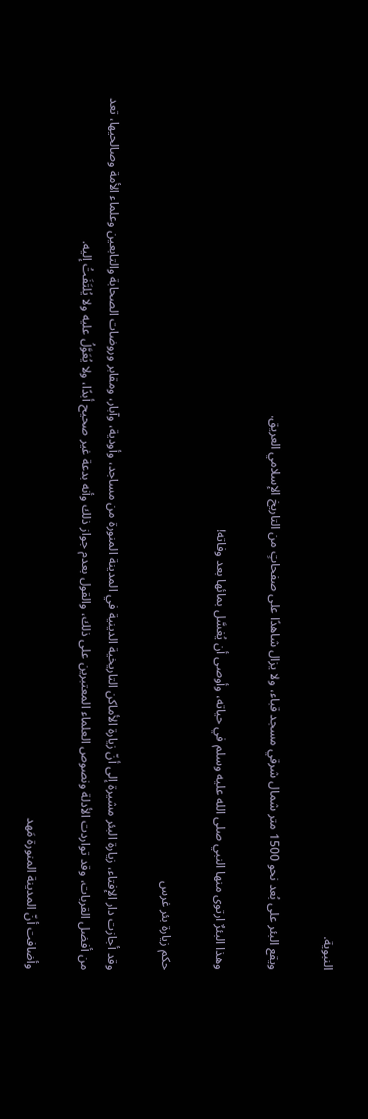النبوية.

ويقع البئر على بُعد نحو 1500 متر شمال شرقي مسجد قباء، ولا يزال شاهدًا على صفحاتٍ من التاريخ الإسلامي العريق.

وهذا البئرٌ ارتوى منها النبي صلى الله عليه وسلم في حياته، وأوصى أن يُغسَّل بمائها بعد وفاته!

حكم زيارة بئر غرس

وقد أجازت دار الإفتاء، زيارة البئر مشيرة إلى أنّ زيارة الأماكن التاريخية الدينية في المدينة المنورة من مساجد، وأودية، وآبار، ومقابر وروضات الصحابة والتابعين وعلماء الأمة وصالحيها، تعد من أفضل القربات، وقد تواردت الأدلة ونصوص العلماء المعتبرين على ذلك، والقول بعدم جواز ذلك وأنه بدعة غير صحيح أبدًا، ولا يُعَوَّلُ عليه ولا يُلتَفَتُ إليه.

وأضافت أنّ المدينة المنورة مَهد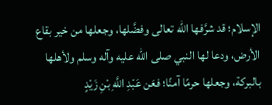الإسلام؛ قد شرَّفها الله تعالى وفضَّلها، وجعلها من خير بقاع الأرض، ودعا لها النبي صلى الله عليه وآله وسلم ولأهلها بالبركة، وجعلها حرمًا آمنًا؛ فعَن عَبْدِ اللَّهِ بْنِ زَيْدٍ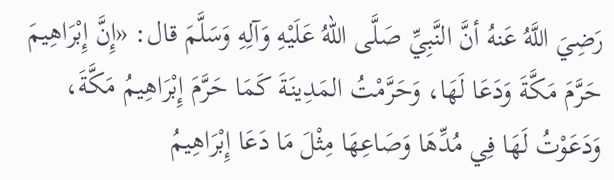رَضِيَ اللَّهُ عَنهُ أنَّ النَّبِيِّ صَلَّى اللهُ عَلَيْهِ وَآلِهِ وَسَلَّمَ قال: «إِنَّ إِبْرَاهِيمَ حَرَّمَ مَكَّةَ وَدَعَا لَهَا، وَحَرَّمْتُ المَدِينَةَ كَمَا حَرَّمَ إِبْرَاهِيمُ مَكَّةَ، وَدَعَوْتُ لَهَا فِي مُدِّهَا وَصَاعِهَا مِثْلَ مَا دَعَا إِبْرَاهِيمُ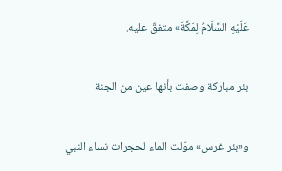عَلَيْهِ السَّلَامُ لِمَكَّةَ» متفقٌ عليه.

بئر مباركة وصفت بأنها عين من الجنة

و«بئر غرس» موّلت الماء لحجرات نساء النبي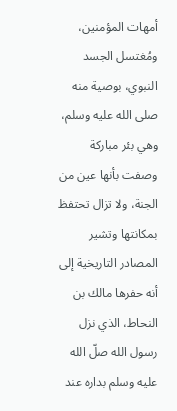أمهات المؤمنين، ومُغتسل الجسد النبوي، بوصية منه صلى الله عليه وسلم، وهي بئر مباركة وصفت بأنها عين من الجنة، ولا تزال تحتفظ بمكانتها وتشير المصادر التاريخية إلى أنه حفرها مالك بن النحاط، الذي نزل رسول الله صلّ الله عليه وسلم بداره عند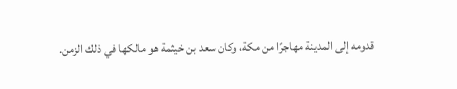قدومه إلى المدينة مهاجرًا من مكة، وكان سعد بن خيثمة هو مالكها في ذلك الزمن.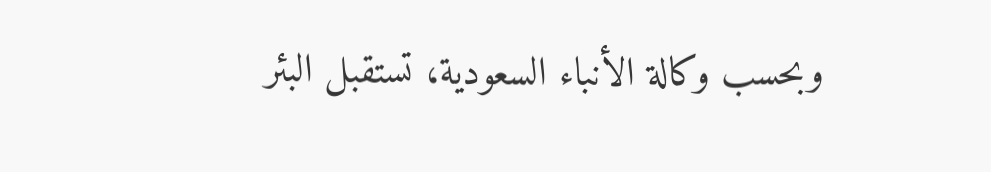وبحسب وكالة الأنباء السعودية، تستقبل البئر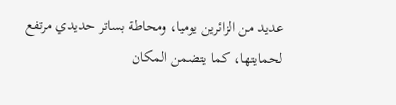عديد من الزائرين يوميا، ومحاطة بساتر حديدي مرتفع لحمايتها، كما يتضمن المكان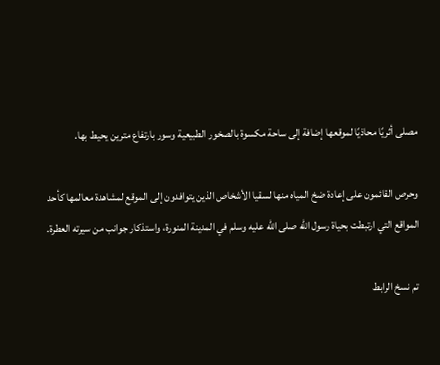مصلى أثريًا محاذيًا لموقعها إضافة إلى ساحة مكسوة بالصخور الطبيعية وسور بارتفاع مترين يحيط بها.

وحرص القائمون على إعادة ضخ المياه منها لسقيا الأشخاص الذين يتوافدون إلى الموقع لمشاهدة معالمها كأحد المواقع التي ارتبطت بحياة رسول الله صلى الله عليه وسلم في المدينة المنورة، واستذكار جوانب من سيرته العطرة.

تم نسخ الرابط